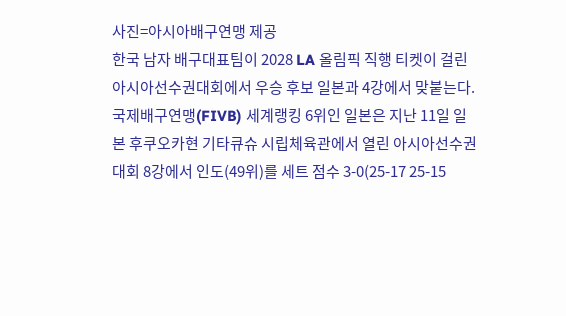사진=아시아배구연맹 제공
한국 남자 배구대표팀이 2028 LA 올림픽 직행 티켓이 걸린 아시아선수권대회에서 우승 후보 일본과 4강에서 맞붙는다.
국제배구연맹(FIVB) 세계랭킹 6위인 일본은 지난 11일 일본 후쿠오카현 기타큐슈 시립체육관에서 열린 아시아선수권대회 8강에서 인도(49위)를 세트 점수 3-0(25-17 25-15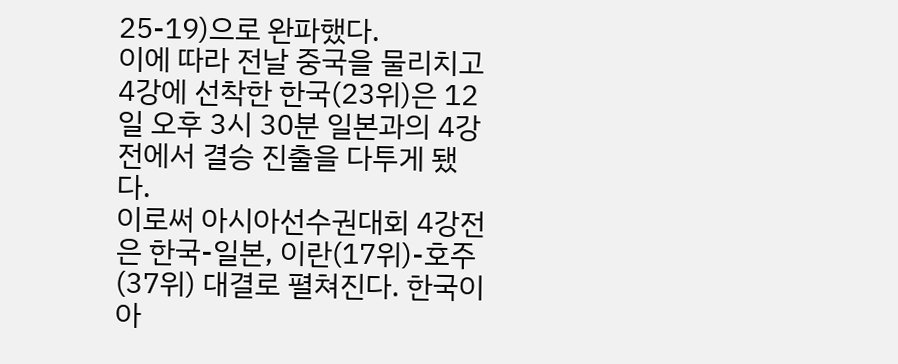25-19)으로 완파했다.
이에 따라 전날 중국을 물리치고 4강에 선착한 한국(23위)은 12일 오후 3시 30분 일본과의 4강전에서 결승 진출을 다투게 됐다.
이로써 아시아선수권대회 4강전은 한국-일본, 이란(17위)-호주(37위) 대결로 펼쳐진다. 한국이 아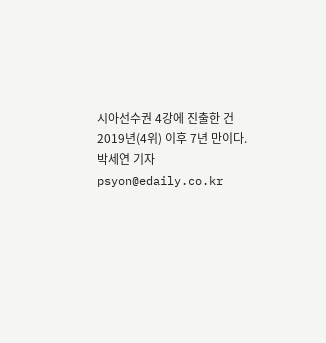시아선수권 4강에 진출한 건 2019년(4위) 이후 7년 만이다.
박세연 기자 psyon@edaily.co.kr